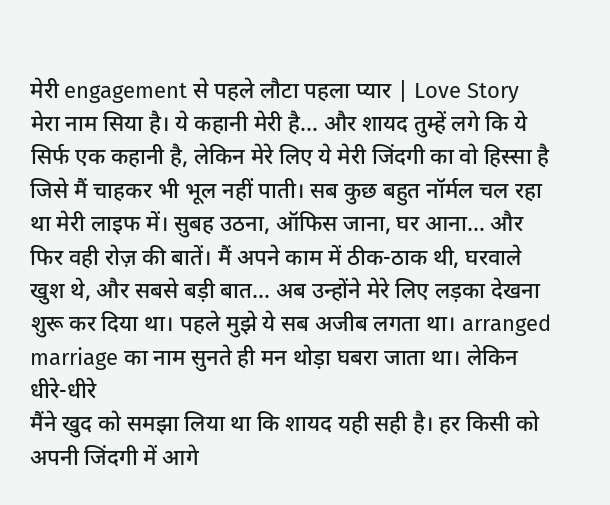मेरी engagement से पहले लौटा पहला प्यार | Love Story
मेरा नाम सिया है। ये कहानी मेरी है… और शायद तुम्हें लगे कि ये सिर्फ एक कहानी है, लेकिन मेरे लिए ये मेरी जिंदगी का वो हिस्सा है जिसे मैं चाहकर भी भूल नहीं पाती। सब कुछ बहुत नॉर्मल चल रहा था मेरी लाइफ में। सुबह उठना, ऑफिस जाना, घर आना… और फिर वही रोज़ की बातें। मैं अपने काम में ठीक-ठाक थी, घरवाले खुश थे, और सबसे बड़ी बात… अब उन्होंने मेरे लिए लड़का देखना शुरू कर दिया था। पहले मुझे ये सब अजीब लगता था। arranged marriage का नाम सुनते ही मन थोड़ा घबरा जाता था। लेकिन धीरे-धीरे
मैंने खुद को समझा लिया था कि शायद यही सही है। हर किसी को अपनी जिंदगी में आगे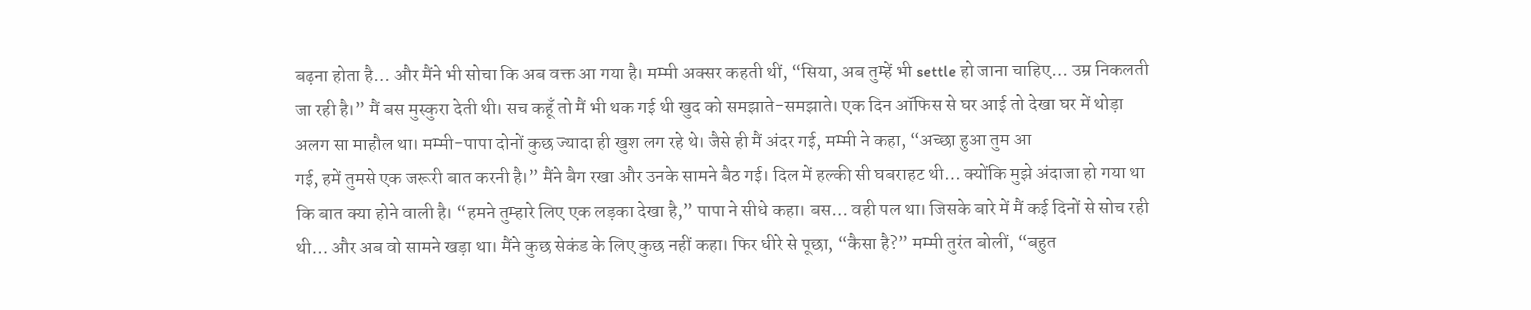बढ़ना होता है… और मैंने भी सोचा कि अब वक्त आ गया है। मम्मी अक्सर कहती थीं, “सिया, अब तुम्हें भी settle हो जाना चाहिए… उम्र निकलती जा रही है।” मैं बस मुस्कुरा देती थी। सच कहूँ तो मैं भी थक गई थी खुद को समझाते-समझाते। एक दिन ऑफिस से घर आई तो देखा घर में थोड़ा अलग सा माहौल था। मम्मी-पापा दोनों कुछ ज्यादा ही खुश लग रहे थे। जैसे ही मैं अंदर गई, मम्मी ने कहा, “अच्छा हुआ तुम आ
गई, हमें तुमसे एक जरूरी बात करनी है।” मैंने बैग रखा और उनके सामने बैठ गई। दिल में हल्की सी घबराहट थी… क्योंकि मुझे अंदाजा हो गया था कि बात क्या होने वाली है। “हमने तुम्हारे लिए एक लड़का देखा है,” पापा ने सीधे कहा। बस… वही पल था। जिसके बारे में मैं कई दिनों से सोच रही थी… और अब वो सामने खड़ा था। मैंने कुछ सेकंड के लिए कुछ नहीं कहा। फिर धीरे से पूछा, “कैसा है?” मम्मी तुरंत बोलीं, “बहुत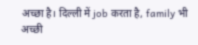अच्छा है। दिल्ली में job करता है, family भी अच्छी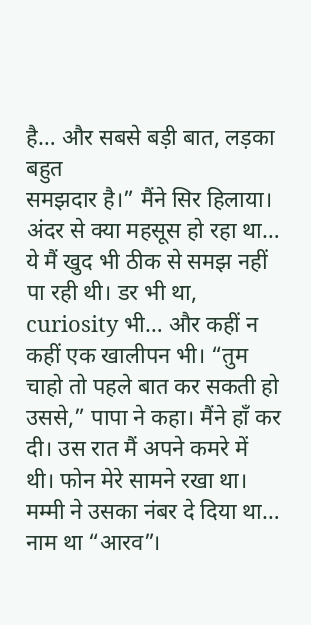है… और सबसे बड़ी बात, लड़का बहुत
समझदार है।” मैंने सिर हिलाया। अंदर से क्या महसूस हो रहा था… ये मैं खुद भी ठीक से समझ नहीं पा रही थी। डर भी था, curiosity भी… और कहीं न कहीं एक खालीपन भी। “तुम चाहो तो पहले बात कर सकती हो उससे,” पापा ने कहा। मैंने हाँ कर दी। उस रात मैं अपने कमरे में थी। फोन मेरे सामने रखा था। मम्मी ने उसका नंबर दे दिया था… नाम था “आरव”।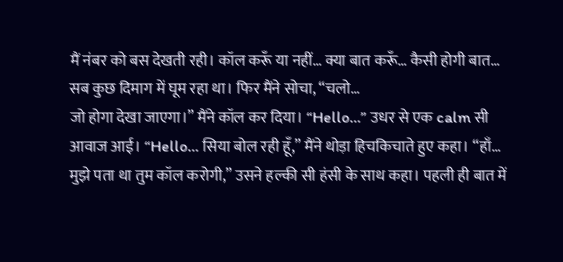मैं नंबर को बस देखती रही। कॉल करूँ या नहीं… क्या बात करूँ… कैसी होगी बात… सब कुछ दिमाग में घूम रहा था। फिर मैंने सोचा, “चलो…
जो होगा देखा जाएगा।” मैंने कॉल कर दिया। “Hello…” उधर से एक calm सी आवाज आई। “Hello… सिया बोल रही हूँ,” मैंने थोड़ा हिचकिचाते हुए कहा। “हाँ… मुझे पता था तुम कॉल करोगी,” उसने हल्की सी हंसी के साथ कहा। पहली ही बात में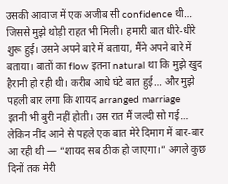उसकी आवाज में एक अजीब सी confidence थी… जिससे मुझे थोड़ी राहत भी मिली। हमारी बात धीरे-धीरे शुरू हुई। उसने अपने बारे में बताया, मैंने अपने बारे में बताया। बातों का flow इतना natural था कि मुझे खुद हैरानी हो रही थी। करीब आधे घंटे बात हुई… और मुझे पहली बार लगा कि शायद arranged marriage
इतनी भी बुरी नहीं होती। उस रात मैं जल्दी सो गई… लेकिन नींद आने से पहले एक बात मेरे दिमाग में बार-बार आ रही थी — “शायद सब ठीक हो जाएगा।” अगले कुछ दिनों तक मेरी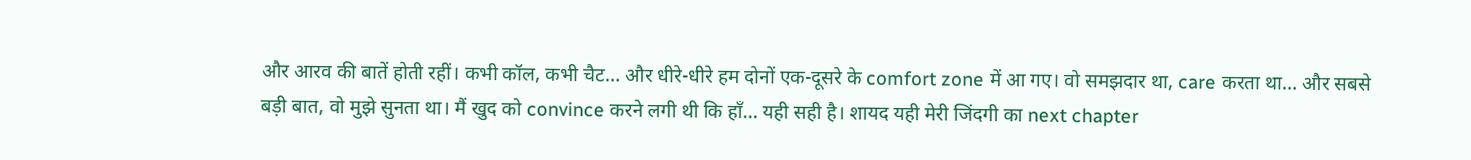और आरव की बातें होती रहीं। कभी कॉल, कभी चैट… और धीरे-धीरे हम दोनों एक-दूसरे के comfort zone में आ गए। वो समझदार था, care करता था… और सबसे बड़ी बात, वो मुझे सुनता था। मैं खुद को convince करने लगी थी कि हाँ… यही सही है। शायद यही मेरी जिंदगी का next chapter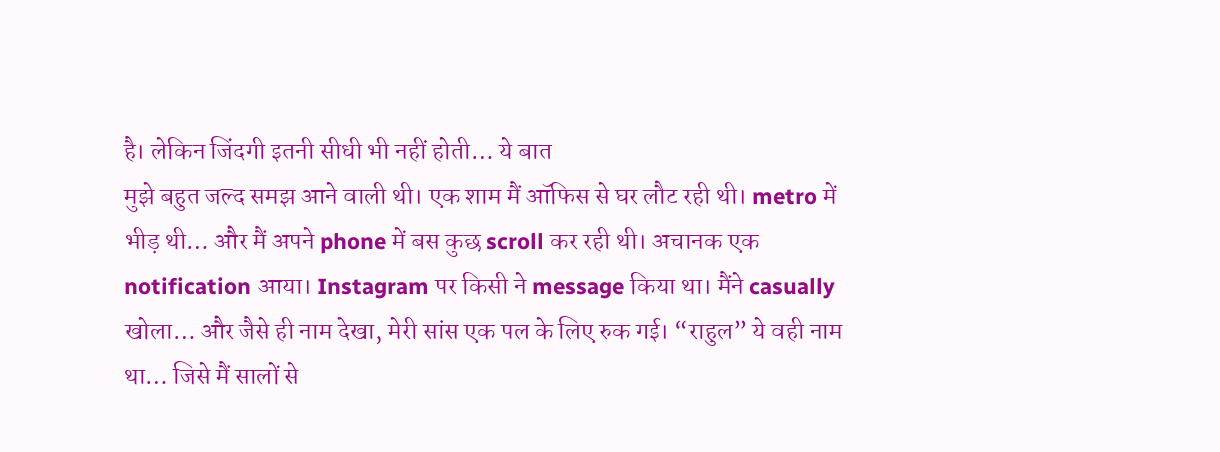है। लेकिन जिंदगी इतनी सीधी भी नहीं होती… ये बात
मुझे बहुत जल्द समझ आने वाली थी। एक शाम मैं ऑफिस से घर लौट रही थी। metro में भीड़ थी… और मैं अपने phone में बस कुछ scroll कर रही थी। अचानक एक notification आया। Instagram पर किसी ने message किया था। मैंने casually खोला… और जैसे ही नाम देखा, मेरी सांस एक पल के लिए रुक गई। “राहुल” ये वही नाम था… जिसे मैं सालों से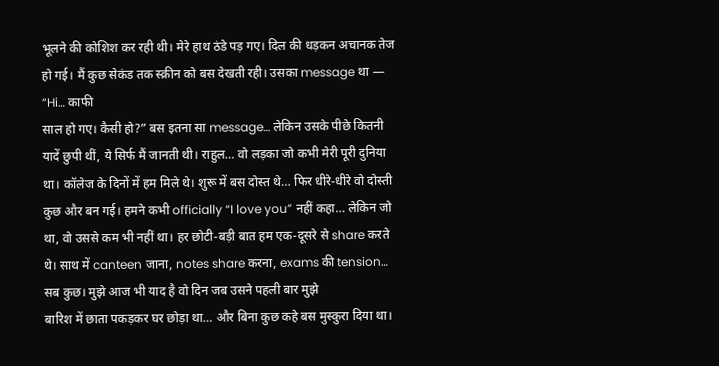भूलने की कोशिश कर रही थी। मेरे हाथ ठंडे पड़ गए। दिल की धड़कन अचानक तेज हो गई। मैं कुछ सेकंड तक स्क्रीन को बस देखती रही। उसका message था — “Hi… काफी
साल हो गए। कैसी हो?” बस इतना सा message… लेकिन उसके पीछे कितनी यादें छुपी थीं, ये सिर्फ मैं जानती थी। राहुल… वो लड़का जो कभी मेरी पूरी दुनिया था। कॉलेज के दिनों में हम मिले थे। शुरू में बस दोस्त थे… फिर धीरे-धीरे वो दोस्ती कुछ और बन गई। हमने कभी officially “I love you” नहीं कहा… लेकिन जो था, वो उससे कम भी नहीं था। हर छोटी-बड़ी बात हम एक-दूसरे से share करते थे। साथ में canteen जाना, notes share करना, exams की tension… सब कुछ। मुझे आज भी याद है वो दिन जब उसने पहली बार मुझे
बारिश में छाता पकड़कर घर छोड़ा था… और बिना कुछ कहे बस मुस्कुरा दिया था।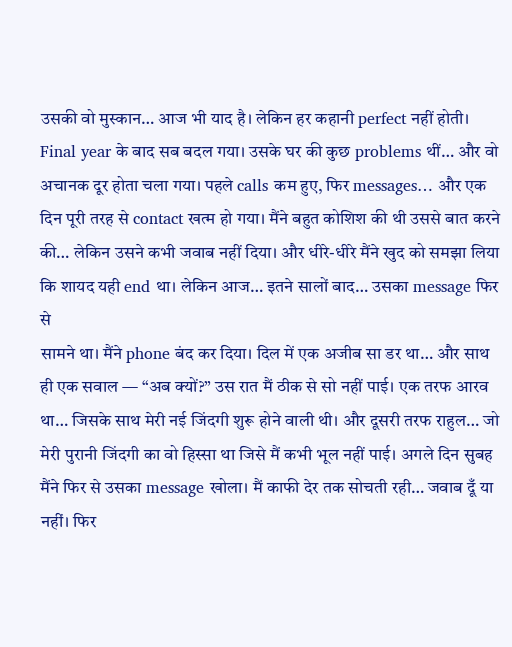उसकी वो मुस्कान… आज भी याद है। लेकिन हर कहानी perfect नहीं होती। Final year के बाद सब बदल गया। उसके घर की कुछ problems थीं… और वो अचानक दूर होता चला गया। पहले calls कम हुए, फिर messages… और एक दिन पूरी तरह से contact खत्म हो गया। मैंने बहुत कोशिश की थी उससे बात करने की… लेकिन उसने कभी जवाब नहीं दिया। और धीरे-धीरे मैंने खुद को समझा लिया कि शायद यही end था। लेकिन आज… इतने सालों बाद… उसका message फिर से
सामने था। मैंने phone बंद कर दिया। दिल में एक अजीब सा डर था… और साथ ही एक सवाल — “अब क्यों?” उस रात मैं ठीक से सो नहीं पाई। एक तरफ आरव था… जिसके साथ मेरी नई जिंदगी शुरू होने वाली थी। और दूसरी तरफ राहुल… जो मेरी पुरानी जिंदगी का वो हिस्सा था जिसे मैं कभी भूल नहीं पाई। अगले दिन सुबह मैंने फिर से उसका message खोला। मैं काफी देर तक सोचती रही… जवाब दूँ या नहीं। फिर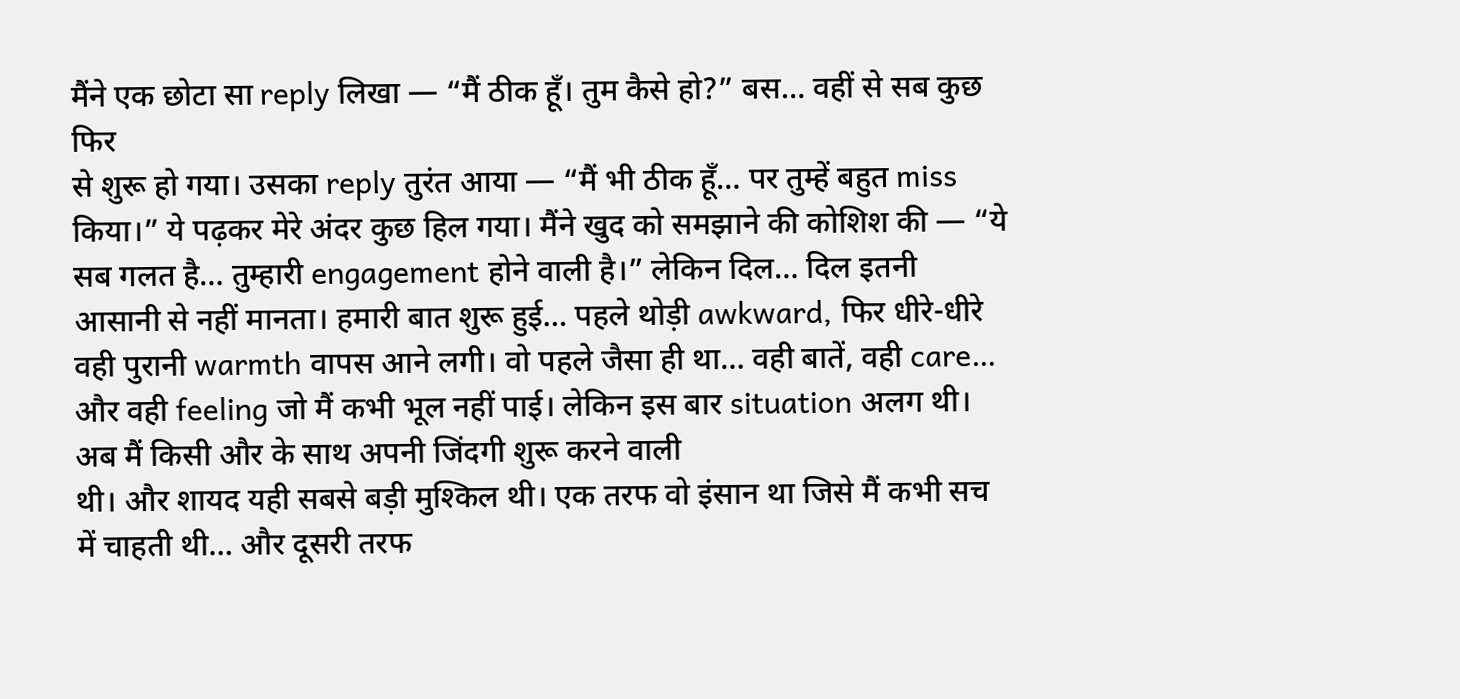मैंने एक छोटा सा reply लिखा — “मैं ठीक हूँ। तुम कैसे हो?” बस… वहीं से सब कुछ फिर
से शुरू हो गया। उसका reply तुरंत आया — “मैं भी ठीक हूँ… पर तुम्हें बहुत miss किया।” ये पढ़कर मेरे अंदर कुछ हिल गया। मैंने खुद को समझाने की कोशिश की — “ये सब गलत है… तुम्हारी engagement होने वाली है।” लेकिन दिल… दिल इतनी आसानी से नहीं मानता। हमारी बात शुरू हुई… पहले थोड़ी awkward, फिर धीरे-धीरे वही पुरानी warmth वापस आने लगी। वो पहले जैसा ही था… वही बातें, वही care… और वही feeling जो मैं कभी भूल नहीं पाई। लेकिन इस बार situation अलग थी। अब मैं किसी और के साथ अपनी जिंदगी शुरू करने वाली
थी। और शायद यही सबसे बड़ी मुश्किल थी। एक तरफ वो इंसान था जिसे मैं कभी सच में चाहती थी… और दूसरी तरफ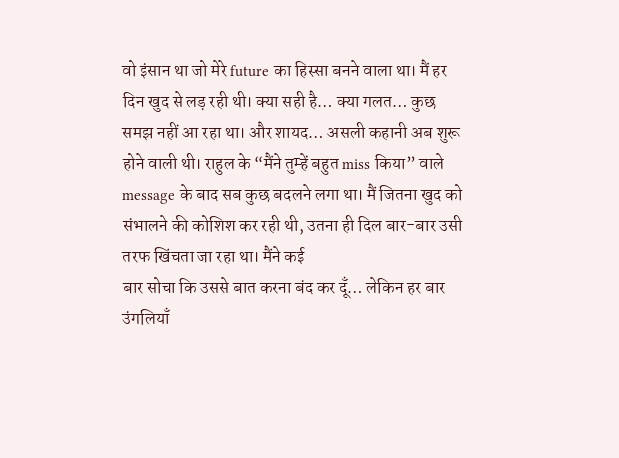वो इंसान था जो मेरे future का हिस्सा बनने वाला था। मैं हर दिन खुद से लड़ रही थी। क्या सही है… क्या गलत… कुछ समझ नहीं आ रहा था। और शायद… असली कहानी अब शुरू होने वाली थी। राहुल के “मैंने तुम्हें बहुत miss किया” वाले message के बाद सब कुछ बदलने लगा था। मैं जितना खुद को संभालने की कोशिश कर रही थी, उतना ही दिल बार-बार उसी तरफ खिंचता जा रहा था। मैंने कई
बार सोचा कि उससे बात करना बंद कर दूँ… लेकिन हर बार उंगलियाँ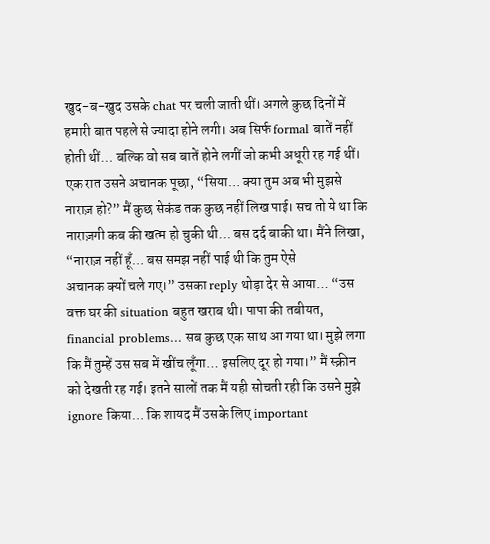खुद-ब-खुद उसके chat पर चली जाती थीं। अगले कुछ दिनों में हमारी बात पहले से ज्यादा होने लगी। अब सिर्फ formal बातें नहीं होती थीं… बल्कि वो सब बातें होने लगीं जो कभी अधूरी रह गई थीं। एक रात उसने अचानक पूछा, “सिया… क्या तुम अब भी मुझसे नाराज़ हो?” मैं कुछ सेकंड तक कुछ नहीं लिख पाई। सच तो ये था कि नाराज़गी कब की खत्म हो चुकी थी… बस दर्द बाकी था। मैंने लिखा, “नाराज़ नहीं हूँ… बस समझ नहीं पाई थी कि तुम ऐसे
अचानक क्यों चले गए।” उसका reply थोड़ा देर से आया… “उस वक्त घर की situation बहुत खराब थी। पापा की तबीयत, financial problems… सब कुछ एक साथ आ गया था। मुझे लगा कि मैं तुम्हें उस सब में खींच लूँगा… इसलिए दूर हो गया।” मैं स्क्रीन को देखती रह गई। इतने सालों तक मैं यही सोचती रही कि उसने मुझे ignore किया… कि शायद मैं उसके लिए important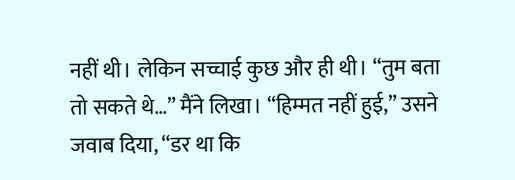नहीं थी। लेकिन सच्चाई कुछ और ही थी। “तुम बता तो सकते थे…” मैंने लिखा। “हिम्मत नहीं हुई,” उसने जवाब दिया, “डर था कि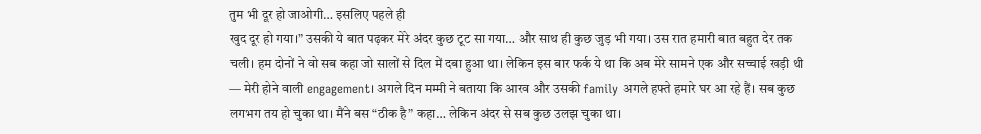तुम भी दूर हो जाओगी… इसलिए पहले ही
खुद दूर हो गया।” उसकी ये बात पढ़कर मेरे अंदर कुछ टूट सा गया… और साथ ही कुछ जुड़ भी गया। उस रात हमारी बात बहुत देर तक चली। हम दोनों ने वो सब कहा जो सालों से दिल में दबा हुआ था। लेकिन इस बार फर्क ये था कि अब मेरे सामने एक और सच्चाई खड़ी थी — मेरी होने वाली engagement। अगले दिन मम्मी ने बताया कि आरव और उसकी family अगले हफ्ते हमारे घर आ रहे हैं। सब कुछ लगभग तय हो चुका था। मैंने बस “ठीक है” कहा… लेकिन अंदर से सब कुछ उलझ चुका था।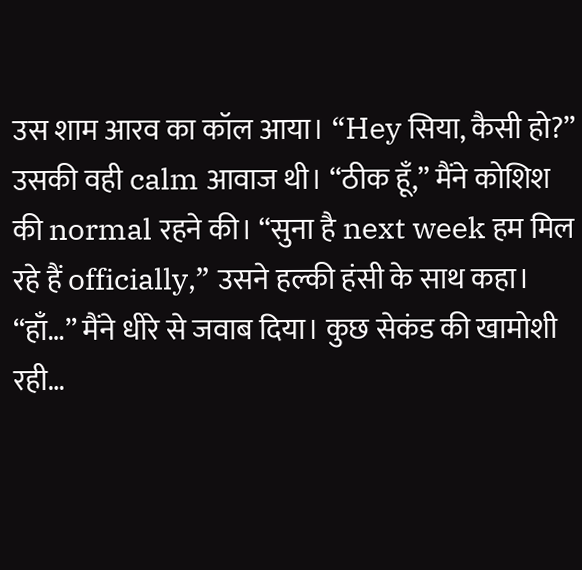उस शाम आरव का कॉल आया। “Hey सिया, कैसी हो?” उसकी वही calm आवाज थी। “ठीक हूँ,” मैंने कोशिश की normal रहने की। “सुना है next week हम मिल रहे हैं officially,” उसने हल्की हंसी के साथ कहा। “हाँ…” मैंने धीरे से जवाब दिया। कुछ सेकंड की खामोशी रही…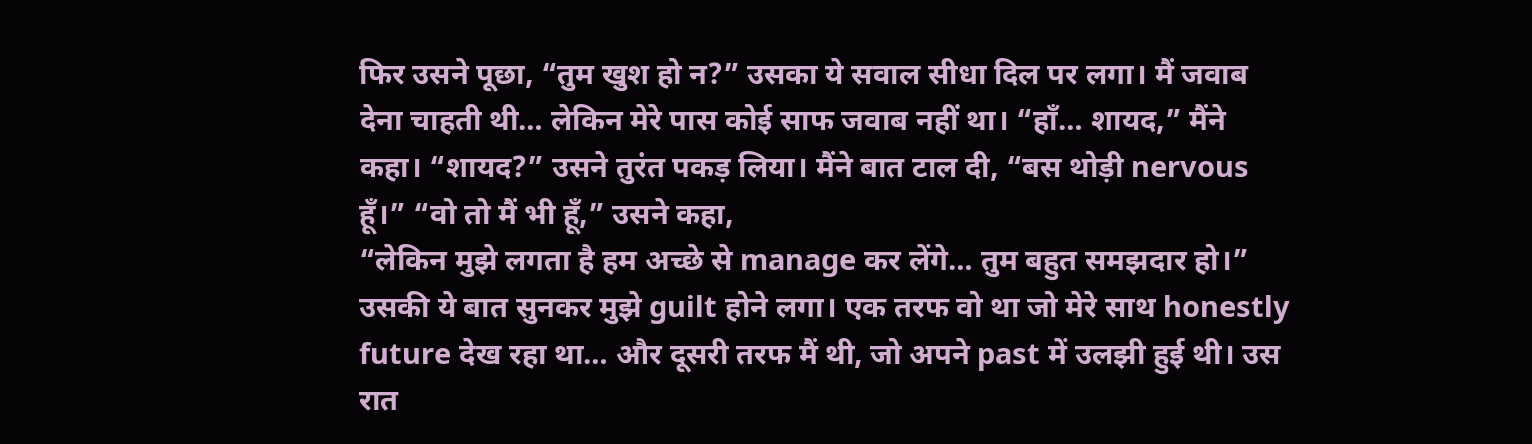फिर उसने पूछा, “तुम खुश हो न?” उसका ये सवाल सीधा दिल पर लगा। मैं जवाब देना चाहती थी… लेकिन मेरे पास कोई साफ जवाब नहीं था। “हाँ… शायद,” मैंने कहा। “शायद?” उसने तुरंत पकड़ लिया। मैंने बात टाल दी, “बस थोड़ी nervous हूँ।” “वो तो मैं भी हूँ,” उसने कहा,
“लेकिन मुझे लगता है हम अच्छे से manage कर लेंगे… तुम बहुत समझदार हो।” उसकी ये बात सुनकर मुझे guilt होने लगा। एक तरफ वो था जो मेरे साथ honestly future देख रहा था… और दूसरी तरफ मैं थी, जो अपने past में उलझी हुई थी। उस रात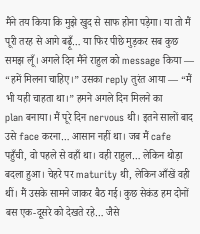मैंने तय किया कि मुझे खुद से साफ होना पड़ेगा। या तो मैं पूरी तरह से आगे बढ़ूँ… या फिर पीछे मुड़कर सब कुछ समझ लूँ। अगले दिन मैंने राहुल को message किया — “हमें मिलना चाहिए।” उसका reply तुरंत आया — “मैं भी यही चाहता था।” हमने अगले दिन मिलने का
plan बनाया। मैं पूरे दिन nervous थी। इतने सालों बाद उसे face करना… आसान नहीं था। जब मैं cafe पहुँची, वो पहले से वहाँ था। वही राहुल… लेकिन थोड़ा बदला हुआ। चेहरे पर maturity थी, लेकिन आँखें वही थीं। मैं उसके सामने जाकर बैठ गई। कुछ सेकंड हम दोनों बस एक-दूसरे को देखते रहे… जैसे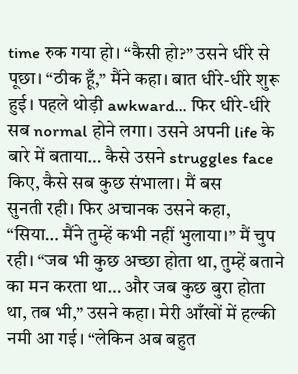time रुक गया हो। “कैसी हो?” उसने धीरे से पूछा। “ठीक हूँ,” मैंने कहा। बात धीरे-धीरे शुरू हुई। पहले थोड़ी awkward… फिर धीरे-धीरे सब normal होने लगा। उसने अपनी life के बारे में बताया… कैसे उसने struggles face किए, कैसे सब कुछ संभाला। मैं बस
सुनती रही। फिर अचानक उसने कहा, “सिया… मैंने तुम्हें कभी नहीं भुलाया।” मैं चुप रही। “जब भी कुछ अच्छा होता था, तुम्हें बताने का मन करता था… और जब कुछ बुरा होता था, तब भी,” उसने कहा। मेरी आँखों में हल्की नमी आ गई। “लेकिन अब बहुत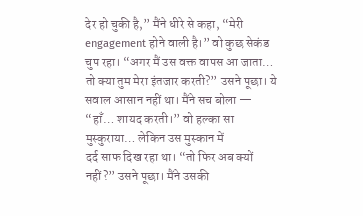देर हो चुकी है,” मैंने धीरे से कहा, “मेरी engagement होने वाली है।” वो कुछ सेकंड चुप रहा। “अगर मैं उस वक्त वापस आ जाता… तो क्या तुम मेरा इंतजार करती?” उसने पूछा। ये सवाल आसान नहीं था। मैंने सच बोला — “हाँ… शायद करती।” वो हल्का सा मुस्कुराया… लेकिन उस मुस्कान में
दर्द साफ दिख रहा था। “तो फिर अब क्यों नहीं?” उसने पूछा। मैंने उसकी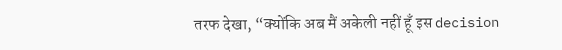तरफ देखा, “क्योंकि अब मैं अकेली नहीं हूँ इस decision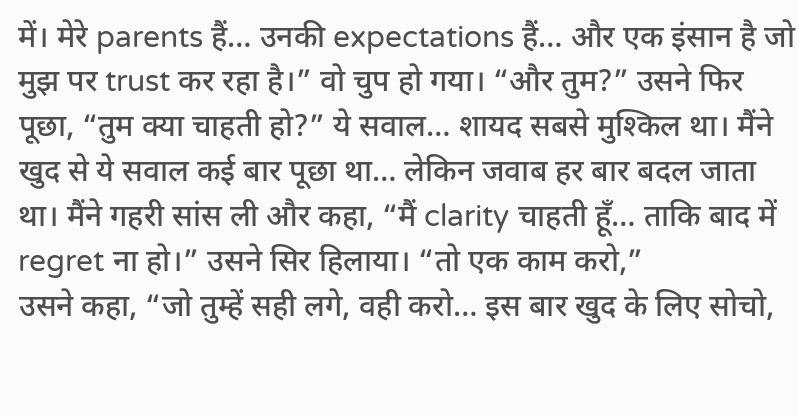में। मेरे parents हैं… उनकी expectations हैं… और एक इंसान है जो मुझ पर trust कर रहा है।” वो चुप हो गया। “और तुम?” उसने फिर पूछा, “तुम क्या चाहती हो?” ये सवाल… शायद सबसे मुश्किल था। मैंने खुद से ये सवाल कई बार पूछा था… लेकिन जवाब हर बार बदल जाता था। मैंने गहरी सांस ली और कहा, “मैं clarity चाहती हूँ… ताकि बाद में regret ना हो।” उसने सिर हिलाया। “तो एक काम करो,”
उसने कहा, “जो तुम्हें सही लगे, वही करो… इस बार खुद के लिए सोचो,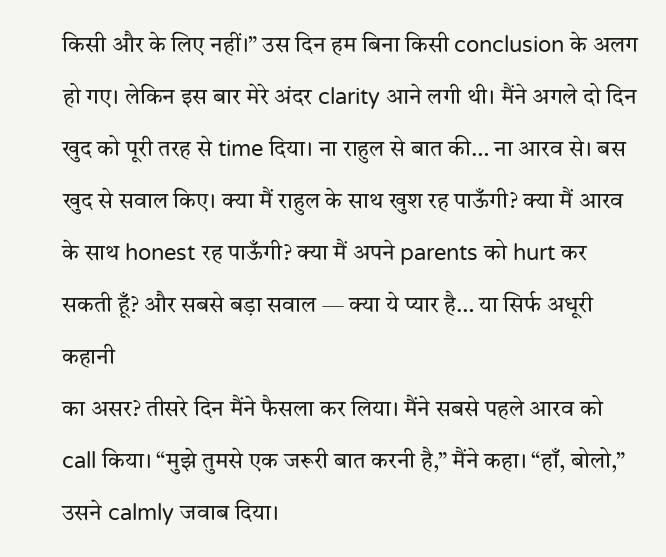किसी और के लिए नहीं।” उस दिन हम बिना किसी conclusion के अलग हो गए। लेकिन इस बार मेरे अंदर clarity आने लगी थी। मैंने अगले दो दिन खुद को पूरी तरह से time दिया। ना राहुल से बात की… ना आरव से। बस खुद से सवाल किए। क्या मैं राहुल के साथ खुश रह पाऊँगी? क्या मैं आरव के साथ honest रह पाऊँगी? क्या मैं अपने parents को hurt कर सकती हूँ? और सबसे बड़ा सवाल — क्या ये प्यार है… या सिर्फ अधूरी कहानी
का असर? तीसरे दिन मैंने फैसला कर लिया। मैंने सबसे पहले आरव को call किया। “मुझे तुमसे एक जरूरी बात करनी है,” मैंने कहा। “हाँ, बोलो,” उसने calmly जवाब दिया।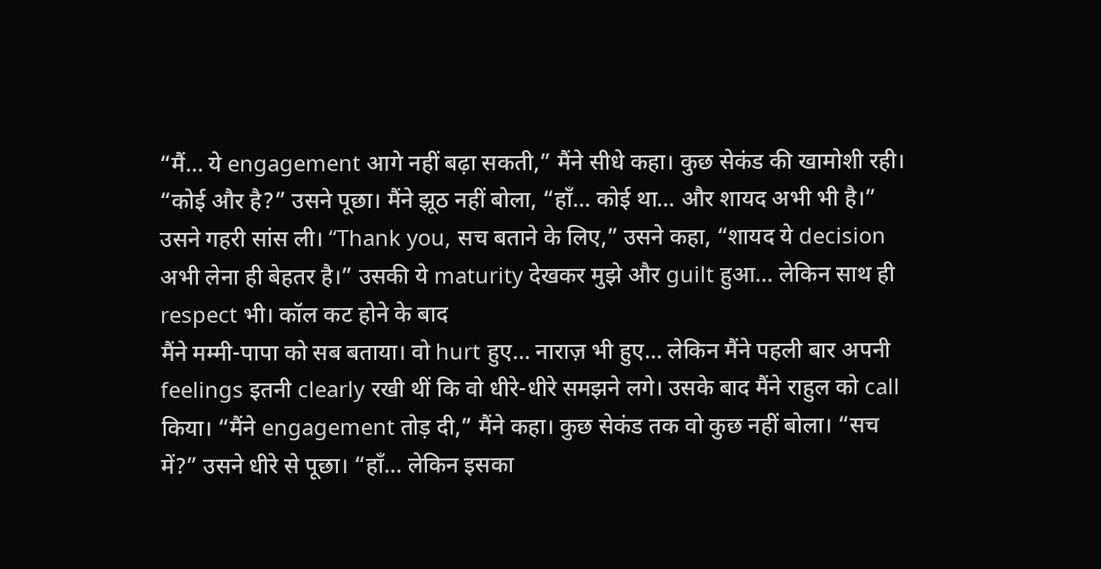“मैं… ये engagement आगे नहीं बढ़ा सकती,” मैंने सीधे कहा। कुछ सेकंड की खामोशी रही। “कोई और है?” उसने पूछा। मैंने झूठ नहीं बोला, “हाँ… कोई था… और शायद अभी भी है।” उसने गहरी सांस ली। “Thank you, सच बताने के लिए,” उसने कहा, “शायद ये decision अभी लेना ही बेहतर है।” उसकी ये maturity देखकर मुझे और guilt हुआ… लेकिन साथ ही respect भी। कॉल कट होने के बाद
मैंने मम्मी-पापा को सब बताया। वो hurt हुए… नाराज़ भी हुए… लेकिन मैंने पहली बार अपनी feelings इतनी clearly रखी थीं कि वो धीरे-धीरे समझने लगे। उसके बाद मैंने राहुल को call किया। “मैंने engagement तोड़ दी,” मैंने कहा। कुछ सेकंड तक वो कुछ नहीं बोला। “सच में?” उसने धीरे से पूछा। “हाँ… लेकिन इसका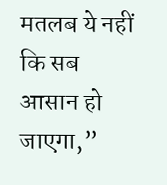मतलब ये नहीं कि सब आसान हो जाएगा,”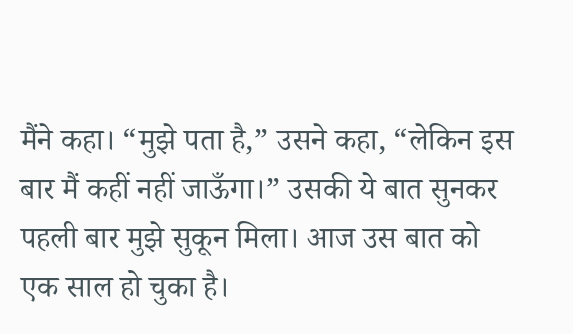मैंने कहा। “मुझे पता है,” उसने कहा, “लेकिन इस बार मैं कहीं नहीं जाऊँगा।” उसकी ये बात सुनकर पहली बार मुझे सुकून मिला। आज उस बात को एक साल हो चुका है।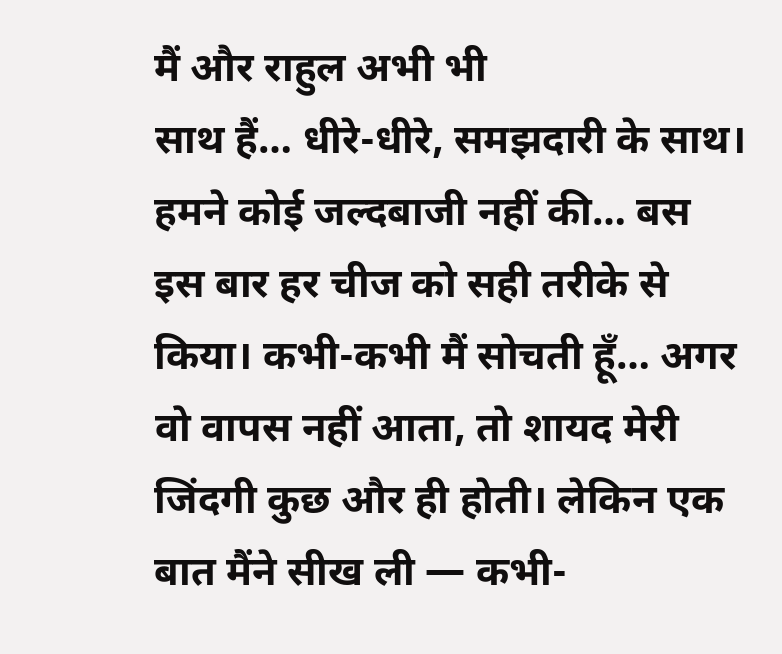मैं और राहुल अभी भी
साथ हैं… धीरे-धीरे, समझदारी के साथ। हमने कोई जल्दबाजी नहीं की… बस इस बार हर चीज को सही तरीके से किया। कभी-कभी मैं सोचती हूँ… अगर वो वापस नहीं आता, तो शायद मेरी जिंदगी कुछ और ही होती। लेकिन एक बात मैंने सीख ली — कभी-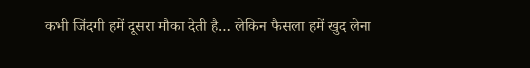कभी जिंदगी हमें दूसरा मौका देती है… लेकिन फैसला हमें खुद लेना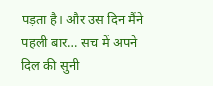पड़ता है। और उस दिन मैंने पहली बार… सच में अपने दिल की सुनी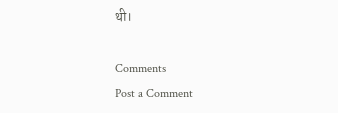थी।

Comments
Post a Comment